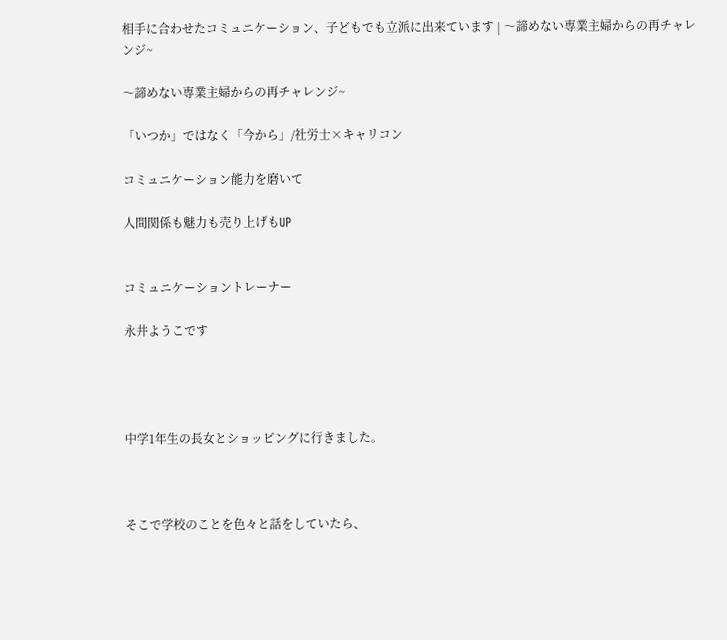相手に合わせたコミュニケーション、子どもでも立派に出来ています | 〜諦めない専業主婦からの再チャレンジ~

〜諦めない専業主婦からの再チャレンジ~

「いつか」ではなく「今から」/社労士×キャリコン

コミュニケーション能力を磨いて

人間関係も魅力も売り上げもUP


コミュニケーショントレーナー

永井ようこです




中学1年生の長女とショッピングに行きました。



そこで学校のことを色々と話をしていたら、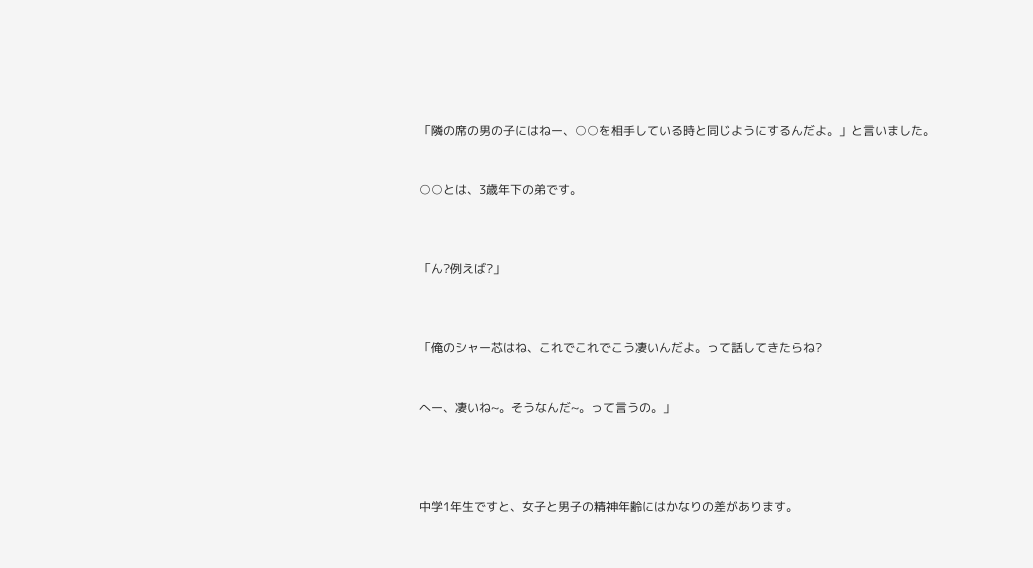「隣の席の男の子にはねー、○○を相手している時と同じようにするんだよ。」と言いました。


○○とは、3歳年下の弟です。



「ん?例えば?」



「俺のシャー芯はね、これでこれでこう凄いんだよ。って話してきたらね?


へー、凄いね~。そうなんだ~。って言うの。」




中学1年生ですと、女子と男子の精神年齢にはかなりの差があります。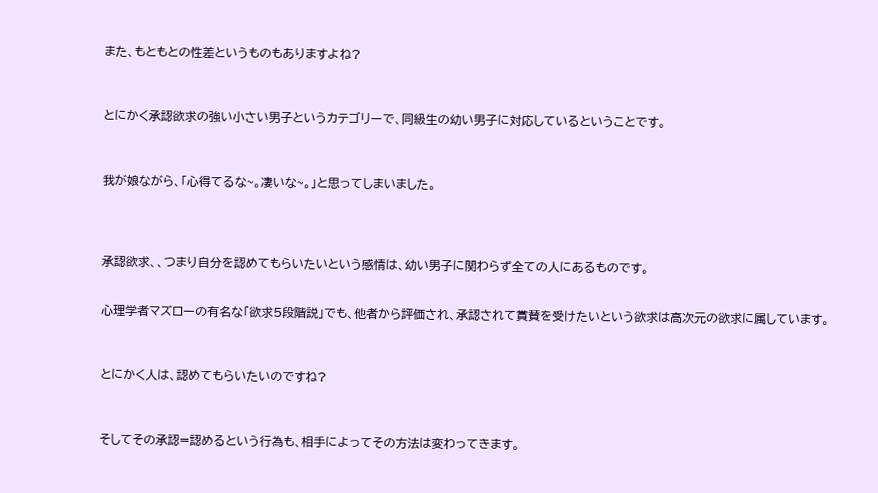また、もともとの性差というものもありますよね?



とにかく承認欲求の強い小さい男子というカテゴリーで、同級生の幼い男子に対応しているということです。



我が娘ながら、「心得てるな~。凄いな~。」と思ってしまいました。




承認欲求、、つまり自分を認めてもらいたいという感情は、幼い男子に関わらず全ての人にあるものです。


心理学者マズローの有名な「欲求5段階説」でも、他者から評価され、承認されて賞賛を受けたいという欲求は高次元の欲求に属しています。



とにかく人は、認めてもらいたいのですね?



そしてその承認=認めるという行為も、相手によってその方法は変わってきます。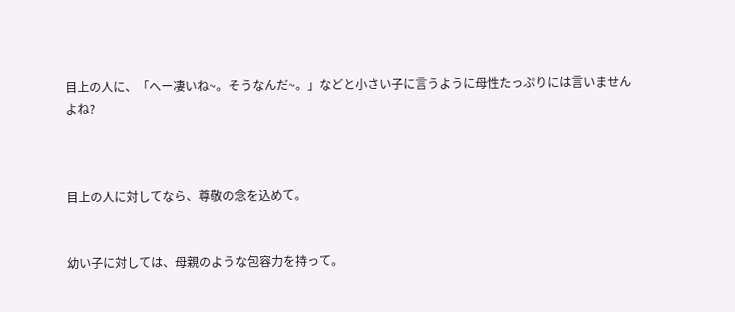目上の人に、「へー凄いね~。そうなんだ~。」などと小さい子に言うように母性たっぷりには言いませんよね?



目上の人に対してなら、尊敬の念を込めて。


幼い子に対しては、母親のような包容力を持って。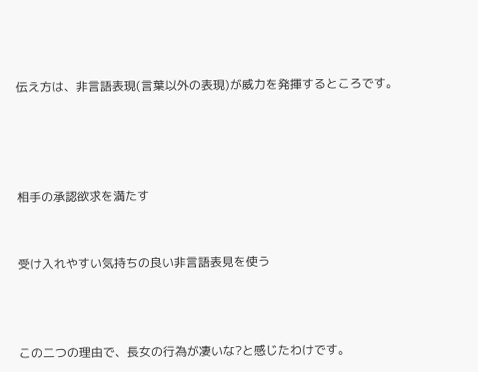伝え方は、非言語表現(言葉以外の表現)が威力を発揮するところです。




相手の承認欲求を満たす


受け入れやすい気持ちの良い非言語表見を使う



この二つの理由で、長女の行為が凄いな?と感じたわけです。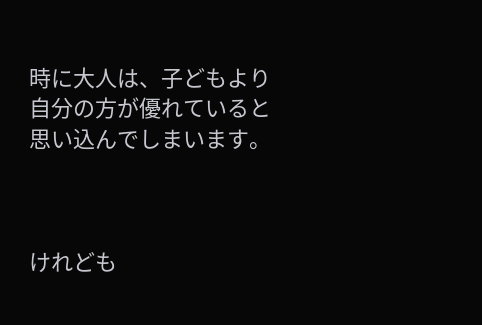時に大人は、子どもより自分の方が優れていると思い込んでしまいます。



けれども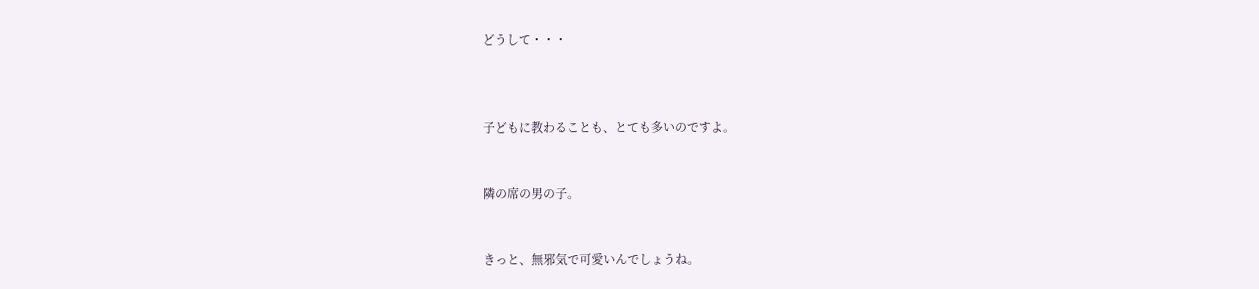どうして・・・



子どもに教わることも、とても多いのですよ。


隣の席の男の子。


きっと、無邪気で可愛いんでしょうね。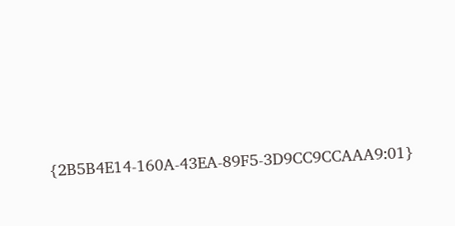{2B5B4E14-160A-43EA-89F5-3D9CC9CCAAA9:01}